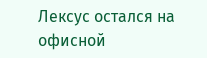Лексус остался на офисной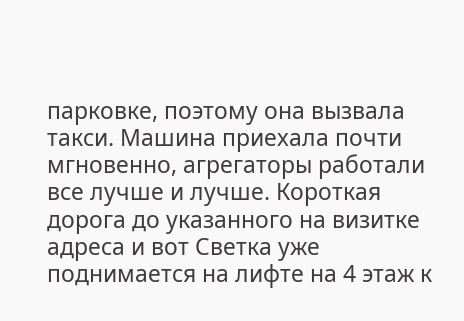парковке, поэтому она вызвала такси. Машина приехала почти мгновенно, агрегаторы работали все лучше и лучше. Короткая дорога до указанного на визитке адреса и вот Светка уже поднимается на лифте на 4 этаж к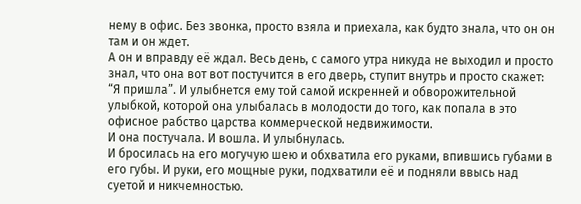нему в офис. Без звонка, просто взяла и приехала, как будто знала, что он он там и он ждет.
А он и вправду её ждал. Весь день, с самого утра никуда не выходил и просто знал, что она вот вот постучится в его дверь, ступит внутрь и просто скажет: “Я пришла”. И улыбнется ему той самой искренней и обворожительной улыбкой, которой она улыбалась в молодости до того, как попала в это офисное рабство царства коммерческой недвижимости.
И она постучала. И вошла. И улыбнулась.
И бросилась на его могучую шею и обхватила его руками, впившись губами в его губы. И руки, его мощные руки, подхватили её и подняли ввысь над суетой и никчемностью.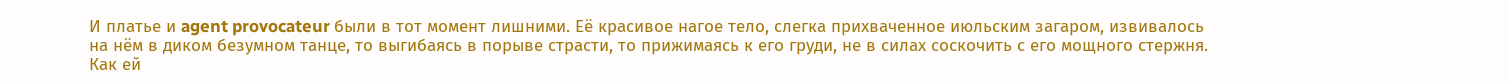И платье и agent provocateur были в тот момент лишними. Её красивое нагое тело, слегка прихваченное июльским загаром, извивалось на нём в диком безумном танце, то выгибаясь в порыве страсти, то прижимаясь к его груди, не в силах соскочить с его мощного стержня. Как ей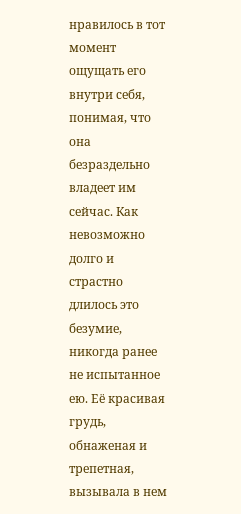нравилось в тот момент ощущать его внутри себя, понимая, что она безраздельно владеет им сейчас. Как невозможно долго и страстно длилось это безумие, никогда ранее не испытанное ею. Её красивая грудь, обнаженая и трепетная, вызывала в нем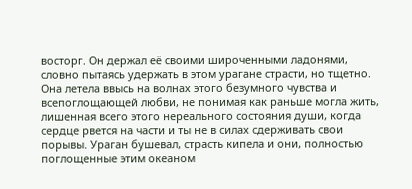восторг. Он держал её своими широченными ладонями, словно пытаясь удержать в этом урагане страсти, но тщетно. Она летела ввысь на волнах этого безумного чувства и всепоглощающей любви, не понимая как раньше могла жить, лишенная всего этого нереального состояния души, когда сердце рвется на части и ты не в силах сдерживать свои порывы. Ураган бушевал, страсть кипела и они, полностью поглощенные этим океаном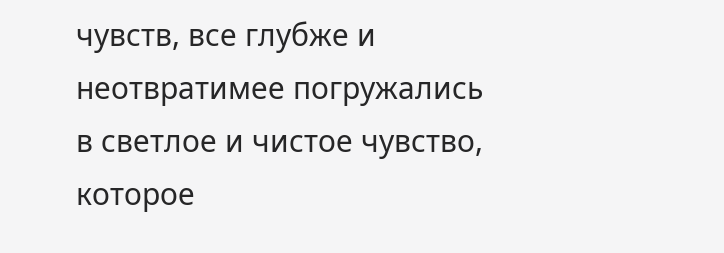чувств, все глубже и неотвратимее погружались в светлое и чистое чувство, которое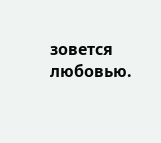зовется любовью.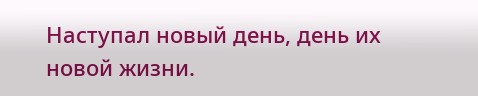Наступал новый день, день их новой жизни.